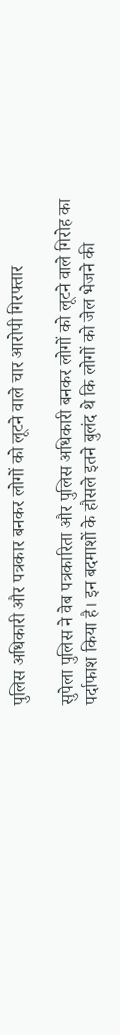पुलिस अधिकारी और पत्रकार बनकर लोगों को लूटने वाले चार आरोपी गिरफ्तार

सुपेला पुलिस ने वेब पत्रकारिता और पुलिस अधिकारी बनकर लोगों को लूटने वाले गिरोह का पर्दाफाश किया है। इन बदमाशों के हौसले इतने बुलंद थे कि लोगों को जेल भेजने की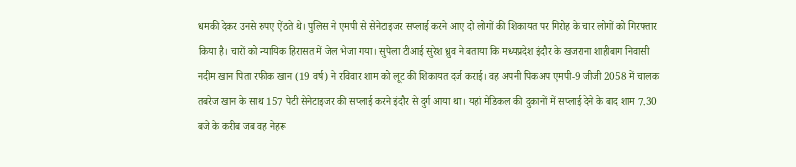धमकी देकर उनसे रुपए ऐंठते थे। पुलिस ने एमपी से सेनेटाइजर सप्लाई करने आए दो लोगों की शिकायत पर गिरोह के चार लोगों को गिरफ्तार किया है। चारों को न्यायिक हिरासत में जेल भेजा गया। सुपेला टीआई सुरेश ध्रुव ने बताया कि मध्यप्रदेश इंदौर के खजराना शाहीबाग निवासी नदीम खान पिता रफीक खान (19 वर्ष) ने रविवार शाम को लूट की शिकायत दर्ज कराई। वह अपनी पिकअप एमपी-9 जीजी 2058 में चालक तबरेज खान के साथ 157 पेटी सेनेटाइजर की सप्लाई करने इंदौर से दुर्ग आया था। यहां मेडिकल की दुकानों में सप्लाई देने के बाद शाम 7.30 बजे के करीब जब वह नेहरू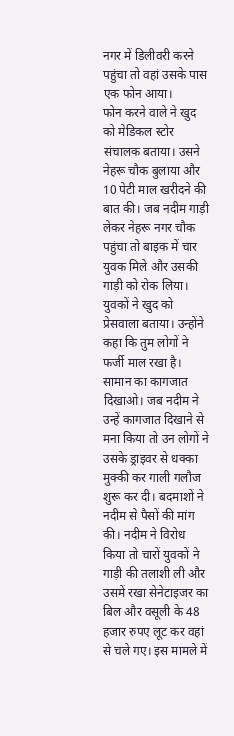नगर में डिलीवरी करने पहुंचा तो वहां उसके पास एक फोन आया।
फोन करने वाले ने खुद को मेडिकल स्टोर संचालक बताया। उसने नेहरू चौक बुलाया और 10 पेटी माल खरीदने की बात की। जब नदीम गाड़ी लेकर नेहरू नगर चौक पहुंचा तो बाइक में चार युवक मिले और उसकी गाड़ी को रोक लिया। युवकों ने खुद को प्रेसवाला बताया। उन्होंने कहा कि तुम लोगों ने फर्जी माल रखा है। सामान का कागजात दिखाओ। जब नदीम ने उन्हें कागजात दिखाने से मना किया तो उन लोगों ने उसके ड्राइवर से धक्का मुक्की कर गाली गलौज शुरू कर दी। बदमाशों ने नदीम से पैसों की मांग की। नदीम ने विरोध किया तो चारों युवकों ने गाड़ी की तलाशी ली और उसमें रखा सेनेटाइजर का बिल और वसूली के 48 हजार रुपए लूट कर वहां से चले गए। इस मामले में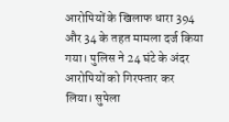आरोपियों के खिलाफ धारा 394 और 34 के तहत मामला दर्ज किया गया। पुलिस ने 24 घंटे के अंदर आरोपियों को गिरफ्तार कर लिया। सुपेला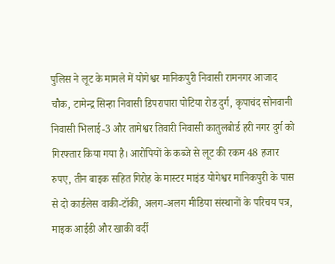पुलिस ने लूट के मामले में योगेश्वर मानिकपुरी निवासी रामनगर आजाद चौक, टामेन्द्र सिन्हा निवासी डिपरापारा पोटिया रोड दुर्ग, कृपाचंद सोनवानी निवासी भिलाई-3 और तामेश्वर तिवारी निवासी कातुलबोर्ड हरी नगर दुर्ग को गिरफ्तार किया गया है। आरोपियों के कब्जे से लूट की रकम 48 हजार रुपए, तीन बाइक सहित गिरोह के मास्टर माइंड योगेश्वर मानिकपुरी के पास से दो कार्डलेस वाकी-टॉकी, अलग-अलग मीडिया संस्थानों के परिचय पत्र, माइक आईडी और खाकी वर्दी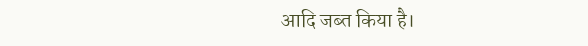आदि जब्त किया है।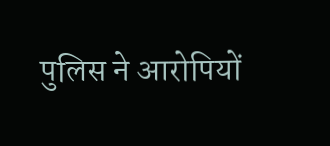पुलिस ने आरोपियों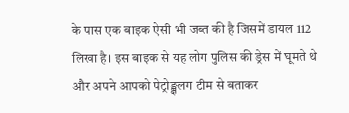के पास एक बाइक ऐसी भी जब्त की है जिसमें डायल 112 लिखा है। इस बाइक से यह लोग पुलिस की ड्रेस में घूमते थे और अपने आपको पेट्रोङ्क्षलग टीम से बताकर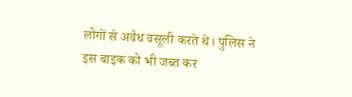लोगों से अवैध वसूली करते थे। पुलिस ने इस बाइक को भी जब्त कर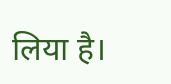लिया है।